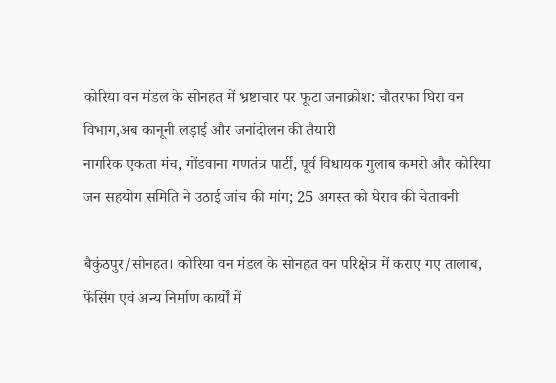कोरिया वन मंडल के सोनहत में भ्रष्टाचार पर फूटा जनाक्रोश: चौतरफा घिरा वन विभाग,अब कानूनी लड़ाई और जनांदोलन की तैयारी
नागरिक एकता मंच, गोंडवाना गणतंत्र पार्टी, पूर्व विधायक गुलाब कमरो और कोरिया जन सहयोग समिति ने उठाई जांच की मांग; 25 अगस्त को घेराव की चेतावनी

बैकुंठपुर/सोनहत। कोरिया वन मंडल के सोनहत वन परिक्षेत्र में कराए गए तालाब, फेंसिंग एवं अन्य निर्माण कार्यों में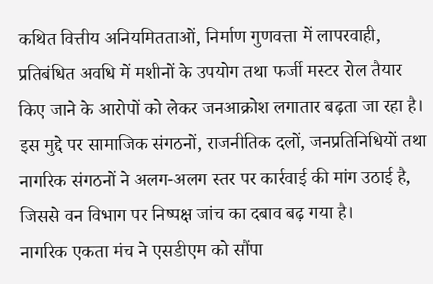कथित वित्तीय अनियमितताओं, निर्माण गुणवत्ता में लापरवाही, प्रतिबंधित अवधि में मशीनों के उपयोग तथा फर्जी मस्टर रोल तैयार किए जाने के आरोपों को लेकर जनआक्रोश लगातार बढ़ता जा रहा है। इस मुद्दे पर सामाजिक संगठनों, राजनीतिक दलों, जनप्रतिनिधियों तथा नागरिक संगठनों ने अलग-अलग स्तर पर कार्रवाई की मांग उठाई है, जिससे वन विभाग पर निष्पक्ष जांच का दबाव बढ़ गया है।
नागरिक एकता मंच ने एसडीएम को सौंपा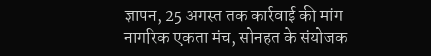ज्ञापन, 25 अगस्त तक कार्रवाई की मांग
नागरिक एकता मंच, सोनहत के संयोजक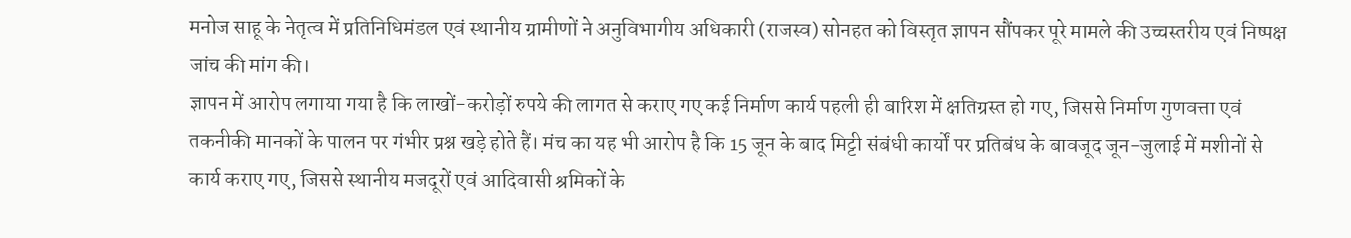मनोज साहू के नेतृत्व में प्रतिनिधिमंडल एवं स्थानीय ग्रामीणों ने अनुविभागीय अधिकारी (राजस्व) सोनहत को विस्तृत ज्ञापन सौंपकर पूरे मामले की उच्चस्तरीय एवं निष्पक्ष जांच की मांग की।
ज्ञापन में आरोप लगाया गया है कि लाखों-करोड़ों रुपये की लागत से कराए गए कई निर्माण कार्य पहली ही बारिश में क्षतिग्रस्त हो गए, जिससे निर्माण गुणवत्ता एवं तकनीकी मानकों के पालन पर गंभीर प्रश्न खड़े होते हैं। मंच का यह भी आरोप है कि 15 जून के बाद मिट्टी संबंधी कार्यों पर प्रतिबंध के बावजूद जून-जुलाई में मशीनों से कार्य कराए गए, जिससे स्थानीय मजदूरों एवं आदिवासी श्रमिकों के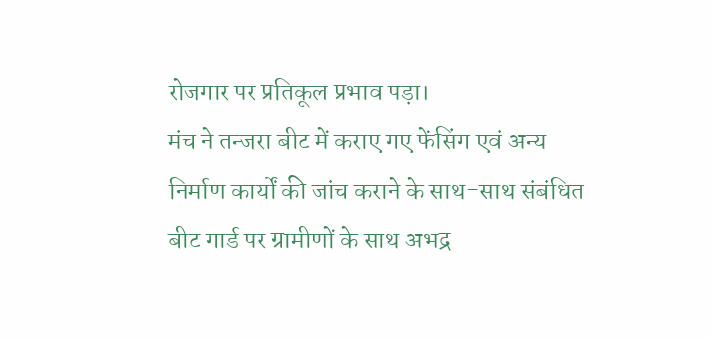रोजगार पर प्रतिकूल प्रभाव पड़ा।
मंच ने तन्जरा बीट में कराए गए फेंसिंग एवं अन्य निर्माण कार्यों की जांच कराने के साथ-साथ संबंधित बीट गार्ड पर ग्रामीणों के साथ अभद्र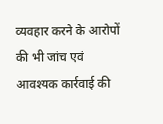व्यवहार करने के आरोपों की भी जांच एवं आवश्यक कार्रवाई की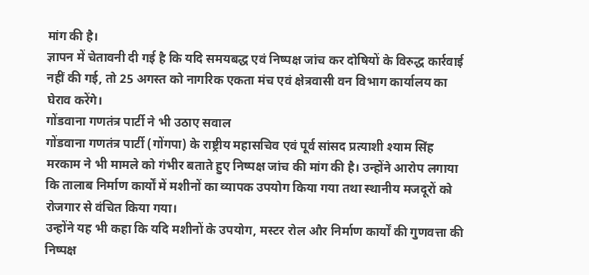मांग की है।
ज्ञापन में चेतावनी दी गई है कि यदि समयबद्ध एवं निष्पक्ष जांच कर दोषियों के विरुद्ध कार्रवाई नहीं की गई, तो 25 अगस्त को नागरिक एकता मंच एवं क्षेत्रवासी वन विभाग कार्यालय का घेराव करेंगे।
गोंडवाना गणतंत्र पार्टी ने भी उठाए सवाल
गोंडवाना गणतंत्र पार्टी (गोंगपा) के राष्ट्रीय महासचिव एवं पूर्व सांसद प्रत्याशी श्याम सिंह मरकाम ने भी मामले को गंभीर बताते हुए निष्पक्ष जांच की मांग की है। उन्होंने आरोप लगाया कि तालाब निर्माण कार्यों में मशीनों का व्यापक उपयोग किया गया तथा स्थानीय मजदूरों को रोजगार से वंचित किया गया।
उन्होंने यह भी कहा कि यदि मशीनों के उपयोग, मस्टर रोल और निर्माण कार्यों की गुणवत्ता की निष्पक्ष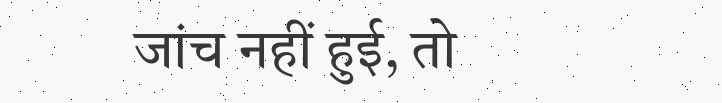जांच नहीं हुई, तो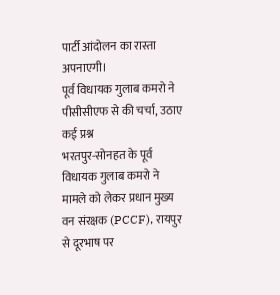पार्टी आंदोलन का रास्ता अपनाएगी।
पूर्व विधायक गुलाब कमरो ने पीसीसीएफ से की चर्चा, उठाए कई प्रश्न
भरतपुर-सोनहत के पूर्व विधायक गुलाब कमरो ने मामले को लेकर प्रधान मुख्य वन संरक्षक (PCCF), रायपुर से दूरभाष पर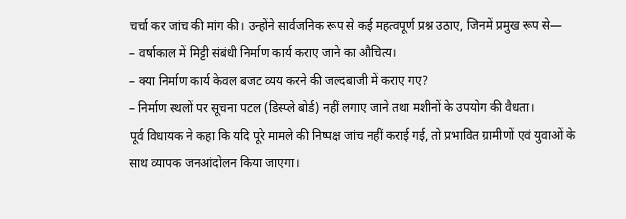चर्चा कर जांच की मांग की। उन्होंने सार्वजनिक रूप से कई महत्वपूर्ण प्रश्न उठाए, जिनमें प्रमुख रूप से—
– वर्षाकाल में मिट्टी संबंधी निर्माण कार्य कराए जाने का औचित्य।
– क्या निर्माण कार्य केवल बजट व्यय करने की जल्दबाजी में कराए गए?
– निर्माण स्थलों पर सूचना पटल (डिस्प्ले बोर्ड) नहीं लगाए जाने तथा मशीनों के उपयोग की वैधता।
पूर्व विधायक ने कहा कि यदि पूरे मामले की निष्पक्ष जांच नहीं कराई गई, तो प्रभावित ग्रामीणों एवं युवाओं के साथ व्यापक जनआंदोलन किया जाएगा।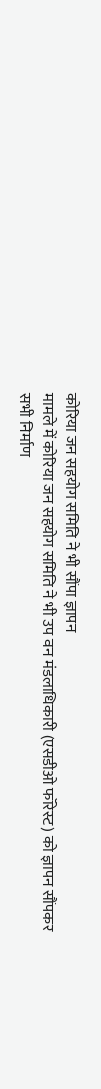कोरिया जन सहयोग समिति ने भी सौंपा ज्ञापन
मामले में कोरिया जन सहयोग समिति ने भी उप वन मंडलाधिकारी (एसडीओ फॉरेस्ट) को ज्ञापन सौंपकर सभी निर्माण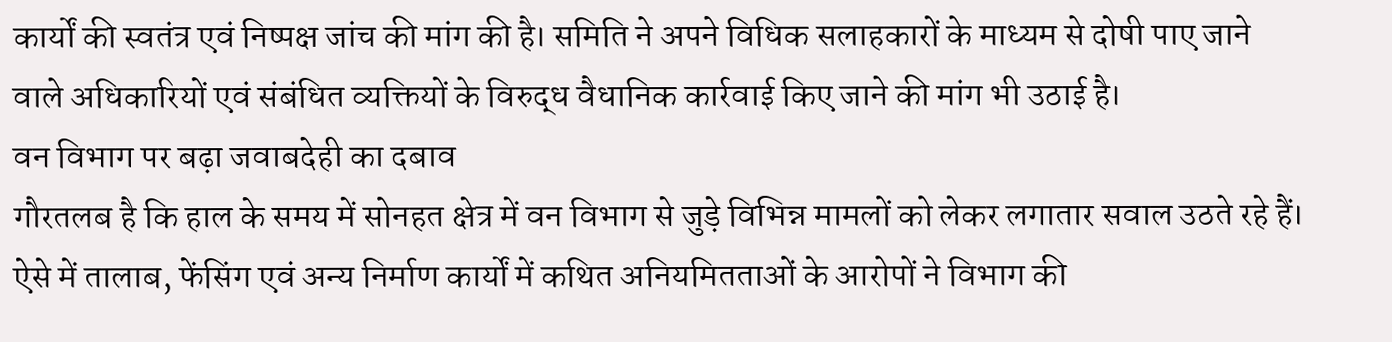कार्यों की स्वतंत्र एवं निष्पक्ष जांच की मांग की है। समिति ने अपने विधिक सलाहकारों के माध्यम से दोषी पाए जाने वाले अधिकारियों एवं संबंधित व्यक्तियों के विरुद्ध वैधानिक कार्रवाई किए जाने की मांग भी उठाई है।
वन विभाग पर बढ़ा जवाबदेही का दबाव
गौरतलब है कि हाल के समय में सोनहत क्षेत्र में वन विभाग से जुड़े विभिन्न मामलों को लेकर लगातार सवाल उठते रहे हैं। ऐसे में तालाब, फेंसिंग एवं अन्य निर्माण कार्यों में कथित अनियमितताओं के आरोपों ने विभाग की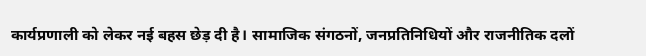कार्यप्रणाली को लेकर नई बहस छेड़ दी है। सामाजिक संगठनों, जनप्रतिनिधियों और राजनीतिक दलों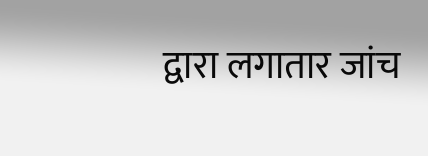द्वारा लगातार जांच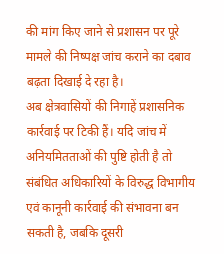की मांग किए जाने से प्रशासन पर पूरे मामले की निष्पक्ष जांच कराने का दबाव बढ़ता दिखाई दे रहा है।
अब क्षेत्रवासियों की निगाहें प्रशासनिक कार्रवाई पर टिकी हैं। यदि जांच में अनियमितताओं की पुष्टि होती है तो संबंधित अधिकारियों के विरुद्ध विभागीय एवं कानूनी कार्रवाई की संभावना बन सकती है, जबकि दूसरी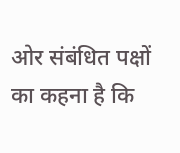ओर संबंधित पक्षों का कहना है कि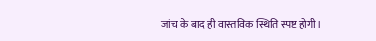जांच के बाद ही वास्तविक स्थिति स्पष्ट होगी।